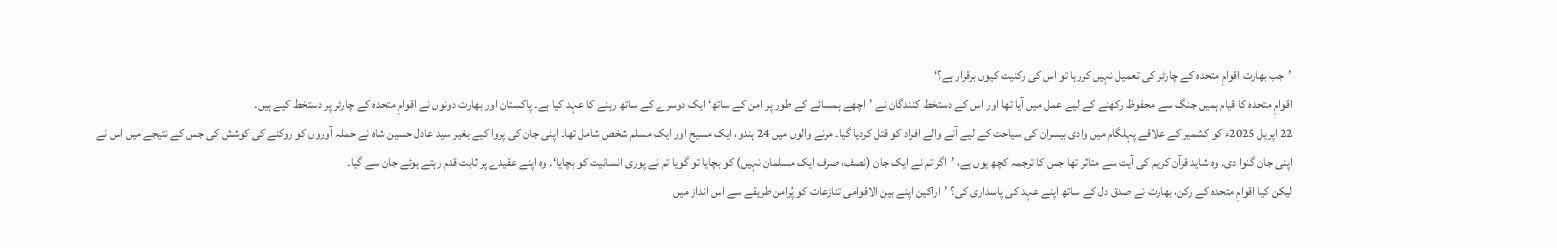’جب بھارت اقوامِ متحدہ کے چارٹر کی تعمیل نہیں کررہا تو اس کی رکنیت کیوں برقرار ہے؟‘
اقوامِ متحدہ کا قیام ہمیں جنگ سے محفوظ رکھنے کے لیے عمل میں آیا تھا اور اس کے دستخط کنندگان نے ’اچھے ہمسائے کے طور پر امن کے ساتھ‘ ایک دوسرے کے ساتھ رہنے کا عہد کیا ہے۔ پاکستان اور بھارت دونوں نے اقوامِ متحدہ کے چارٹر پر دستخط کیے ہیں۔
22 اپریل 2025ء کو کشمیر کے علاقے پہلگام میں وادی بیسران کی سیاحت کے لیے آنے والے افراد کو قتل کردیا گیا۔ مرنے والوں میں 24 ہندو، ایک مسیح اور ایک مسلم شخص شامل تھا۔ اپنی جان کی پروا کیے بغیر سید عادل حسین شاہ نے حملہ آوروں کو روکنے کی کوشش کی جس کے نتیجے میں اس نے اپنی جان گنوا دی۔ وہ شاید قرآن کریم کی آیت سے متاثر تھا جس کا ترجمہ کچھ یوں ہے، ’اگر تم نے ایک جان (نصف، صرف ایک مسلمان نہیں) کو بچایا تو گویا تم نے پوری انسانیت کو بچایا‘۔ وہ اپنے عقیدے پر ثابت قدم رہتے ہوئے جان سے گیا۔
لیکن کیا اقوامِ متحدہ کے رکن، بھارت نے صدق دل کے ساتھ اپنے عہد کی پاسداری کی؟ ’اراکین اپنے بین الاقوامی تنازعات کو پُرامن طریقے سے اس انداز میں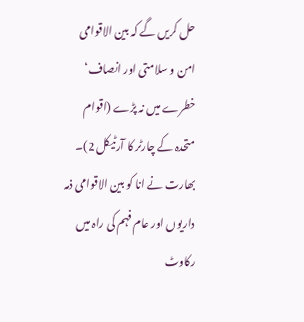حل کریں گے کہ بین الاقوامی امن و سلامتی اور انصاف‘ خطرے میں نہ پڑے (اقوام متحدہ کے چارٹر کا آرٹیکل 2)۔ بھارت نے انا کو بین الاقوامی ذمہ داریوں اور عام فہم کی راہ میں رکاوٹ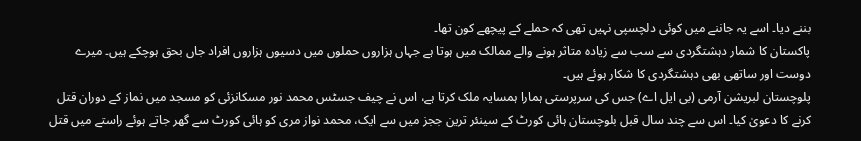بننے دیا۔ اسے یہ جاننے میں کوئی دلچسپی نہیں تھی کہ حملے کے پیچھے کون تھا۔
پاکستان کا شمار دہشتگردی سے سب سے زیادہ متاثر ہونے والے ممالک میں ہوتا ہے جہاں ہزاروں حملوں میں دسیوں ہزاروں افراد جاں بحق ہوچکے ہیں۔ میرے دوست اور ساتھی بھی دہشتگردی کا شکار ہوئے ہیں۔
پلوچستان لبریشن آرمی (بی ایل اے) جس کی سرپرستی ہمارا ہمسایہ ملک کرتا ہے، اس نے چیف جسٹس محمد نور مسکانزئی کو مسجد میں نماز کے دوران قتل کرنے کا دعویٰ کیا۔ اس سے چند سال قبل بلوچستان ہائی کورٹ کے سینئر ترین ججز میں سے ایک، محمد نواز مری کو ہائی کورٹ سے گھر جاتے ہوئے راستے میں قتل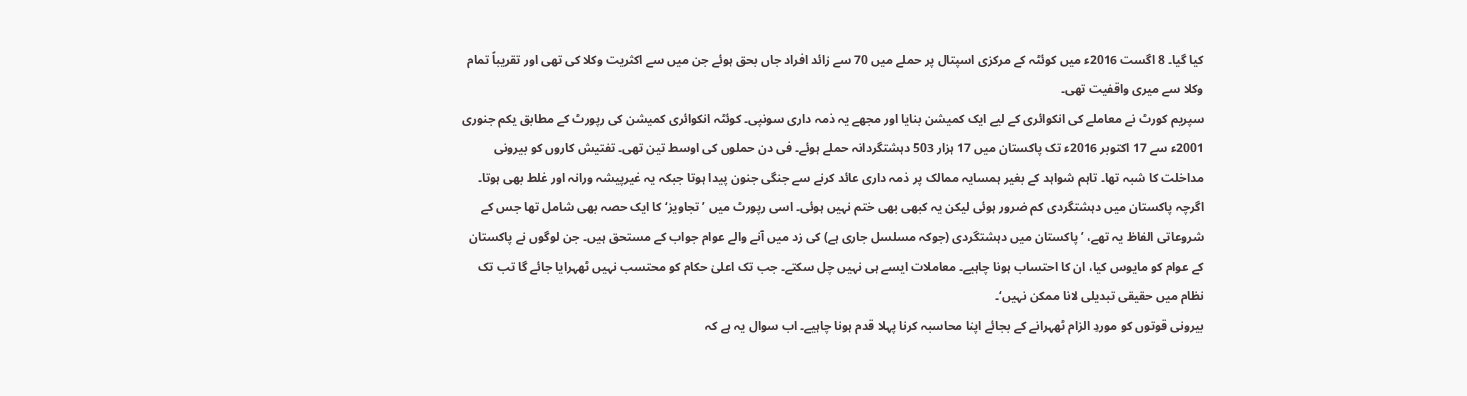کیا گیا۔ 8 اگست 2016ء میں کوئٹہ کے مرکزی اسپتال پر حملے میں 70 سے زائد افراد جاں بحق ہوئے جن میں سے اکثریت وکلا کی تھی اور تقریباً تمام وکلا سے میری واقفیت تھی۔
سپریم کورٹ نے معاملے کی انکوائری کے لیے ایک کمیشن بنایا اور مجھے یہ ذمہ داری سونپی۔ کوئٹہ انکوائری کمیشن کی رپورٹ کے مطابق یکم جنوری 2001ء سے 17 اکتوبر 2016ء تک پاکستان میں 17 ہزار 503 دہشتگردانہ حملے ہوئے۔ فی دن حملوں کی اوسط تین تھی۔ تفتیش کاروں کو بیرونی مداخلت کا شبہ تھا۔ تاہم شواہد کے بغیر ہمسایہ ممالک پر ذمہ داری عائد کرنے سے جنگی جنون پیدا ہوتا جبکہ یہ غیرپیشہ ورانہ اور غلط بھی ہوتا۔
اگرچہ پاکستان میں دہشتگردی کم ضرور ہوئی لیکن یہ کبھی بھی ختم نہیں ہوئی۔ اسی رپورٹ میں ’تجاویز‘ کا ایک حصہ بھی شامل تھا جس کے شروعاتی الفاظ یہ تھے، ’پاکستان میں دہشتگردی (جوکہ مسلسل جاری ہے) کی زد میں آنے والے عوام جواب کے مستحق ہیں۔ جن لوگوں نے پاکستان کے عوام کو مایوس کیا، ان کا احتساب ہونا چاہیے۔ معاملات ایسے ہی نہیں چل سکتے۔ جب تک اعلیٰ حکام کو محتسب نہیں ٹھہرایا جائے گا تب تک نظام میں حقیقی تبدیلی لانا ممکن نہیں‘۔
بیرونی قوتوں کو موردِ الزام ٹھہرانے کے بجائے اپنا محاسبہ کرنا پہلا قدم ہونا چاہیے۔ اب سوال یہ ہے کہ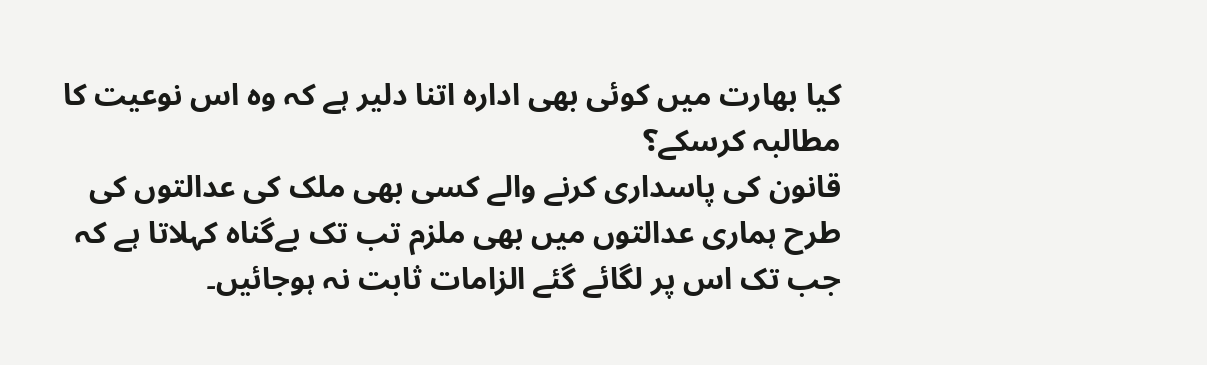کیا بھارت میں کوئی بھی ادارہ اتنا دلیر ہے کہ وہ اس نوعیت کا مطالبہ کرسکے؟
قانون کی پاسداری کرنے والے کسی بھی ملک کی عدالتوں کی طرح ہماری عدالتوں میں بھی ملزم تب تک بےگناہ کہلاتا ہے کہ جب تک اس پر لگائے گئے الزامات ثابت نہ ہوجائیں۔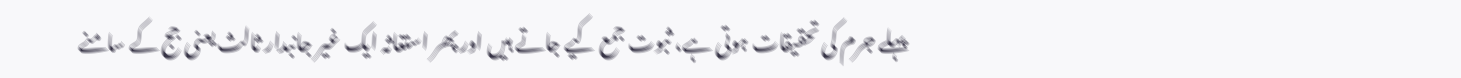پہلے جرم کی تحقیقات ہوتی ہے، ثبوت جمع کیے جاتے ہیں اور پھر استغاثہ ایک غیر جانبدار ثالث یعنی جج کے سامنے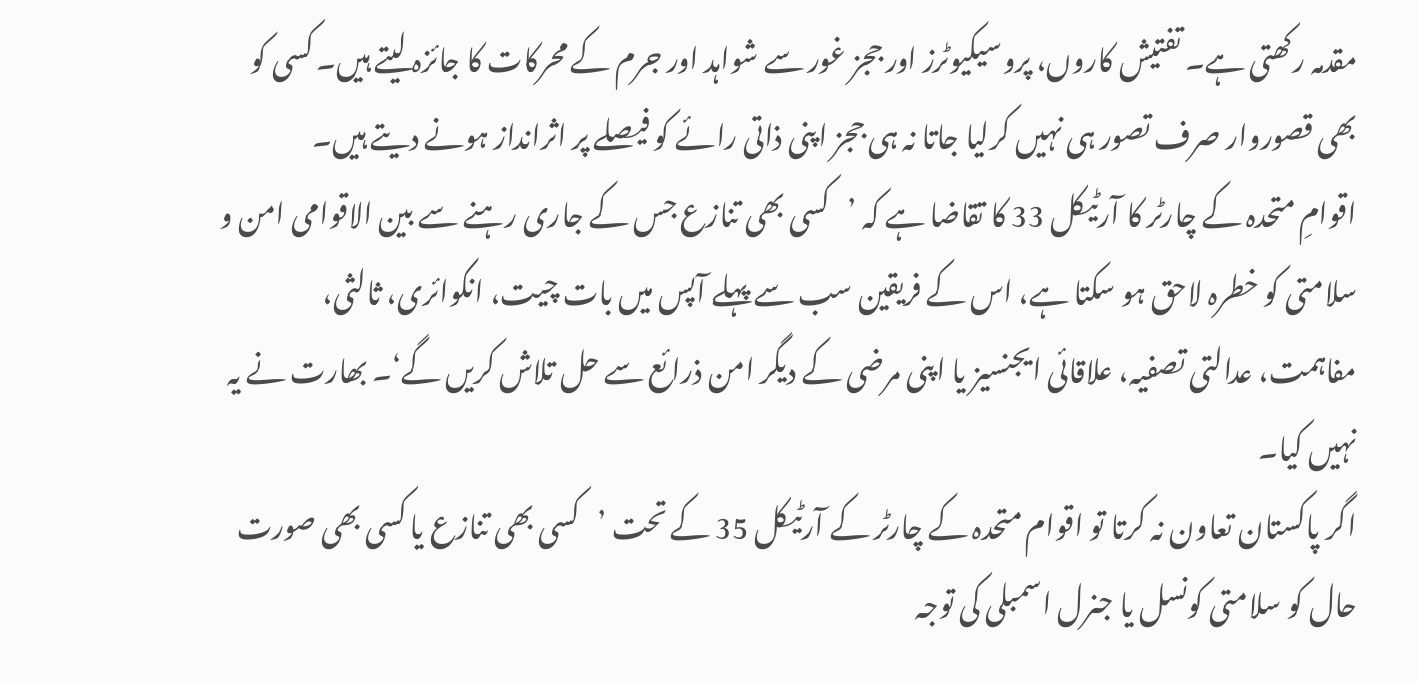مقدمہ رکھتی ہے۔ تفتیش کاروں، پروسیکیوٹرز اور ججز غور سے شواہد اور جرم کے محرکات کا جائزہ لیتے ہیں۔ کسی کو بھی قصوروار صرف تصور ہی نہیں کرلیا جاتا نہ ہی ججز اپنی ذاتی رائے کو فیصلے پر اثرانداز ہونے دیتے ہیں۔
اقوامِ متحدہ کے چارٹر کا آرٹیکل 33 کا تقاضا ہے کہ ’کسی بھی تنازع جس کے جاری رہنے سے بین الاقوامی امن و سلامتی کو خطرہ لاحق ہو سکتا ہے، اس کے فریقین سب سے پہلے آپس میں بات چیت، انکوائری، ثالثی، مفاہمت، عدالتی تصفیہ، علاقائی ایجنسیز یا اپنی مرضی کے دیگر امن ذرائع سے حل تلاش کریں گے‘۔ بھارت نے یہ نہیں کیا۔
اگر پاکستان تعاون نہ کرتا تو اقوام متحدہ کے چارٹر کے آرٹیکل 35 کے تحت ’کسی بھی تنازع یا کسی بھی صورت حال کو سلامتی کونسل یا جنرل اسمبلی کی توجہ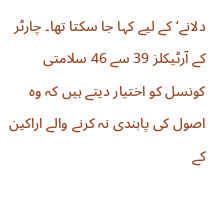دلانے‘ کے لیے کہا جا سکتا تھا۔ چارٹر کے آرٹیکلز 39 سے 46 سلامتی کونسل کو اختیار دیتے ہیں کہ وہ اصول کی پابندی نہ کرنے والے اراکین کے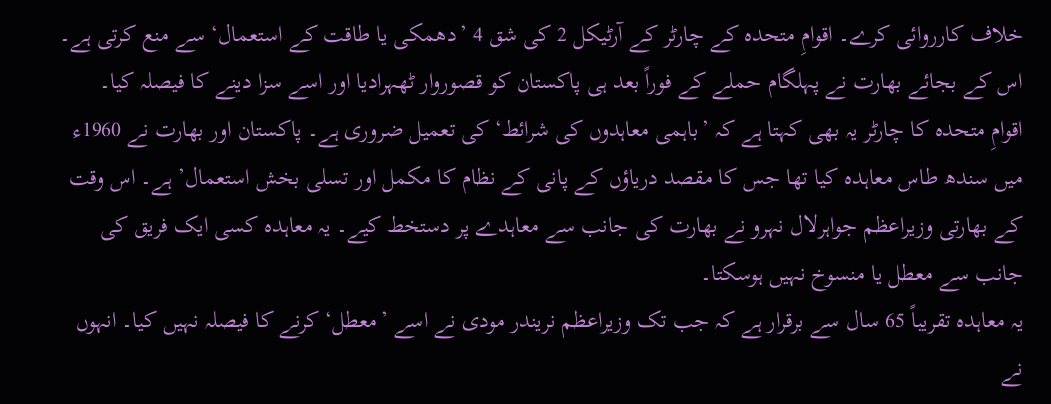خلاف کارروائی کرے۔ اقوامِ متحدہ کے چارٹر کے آرٹیکل 2 کی شق 4 ’دھمکی یا طاقت کے استعمال‘ سے منع کرتی ہے۔ اس کے بجائے بھارت نے پہلگام حملے کے فوراً بعد ہی پاکستان کو قصوروار ٹھہرادیا اور اسے سزا دینے کا فیصلہ کیا۔
اقوامِ متحدہ کا چارٹر یہ بھی کہتا ہے کہ ’باہمی معاہدوں کی شرائط‘ کی تعمیل ضروری ہے۔ پاکستان اور بھارت نے 1960ء میں سندھ طاس معاہدہ کیا تھا جس کا مقصد دریاؤں کے پانی کے نظام کا مکمل اور تسلی بخش استعمال’ ہے۔ اس وقت کے بھارتی وزیراعظم جواہرلال نہرو نے بھارت کی جانب سے معاہدے پر دستخط کیے۔ یہ معاہدہ کسی ایک فریق کی جانب سے معطل یا منسوخ نہیں ہوسکتا۔
یہ معاہدہ تقریباً 65 سال سے برقرار ہے کہ جب تک وزیراعظم نریندر مودی نے اسے ’معطل‘ کرنے کا فیصلہ نہیں کیا۔ انہوں نے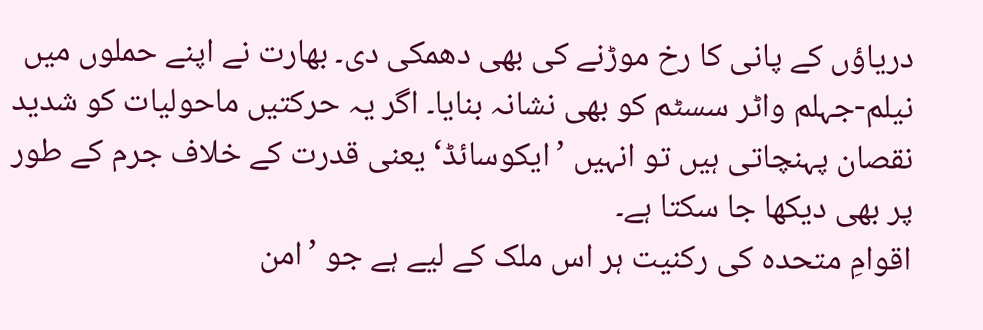دریاؤں کے پانی کا رخ موڑنے کی بھی دھمکی دی۔ بھارت نے اپنے حملوں میں نیلم-جہلم واٹر سسٹم کو بھی نشانہ بنایا۔ اگر یہ حرکتیں ماحولیات کو شدید نقصان پہنچاتی ہیں تو انہیں ’ایکوسائڈ‘ یعنی قدرت کے خلاف جرم کے طور پر بھی دیکھا جا سکتا ہے۔
اقوامِ متحدہ کی رکنیت ہر اس ملک کے لیے ہے جو ’امن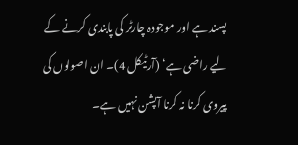پسند ہے اور موجودہ چارٹر کی پابندی کرنے کے لیے راضی ہے‘ (آرٹیکل 4)۔ ان اصولوں کی پیروی کرنا نہ کرنا آپشن نہیں ہے۔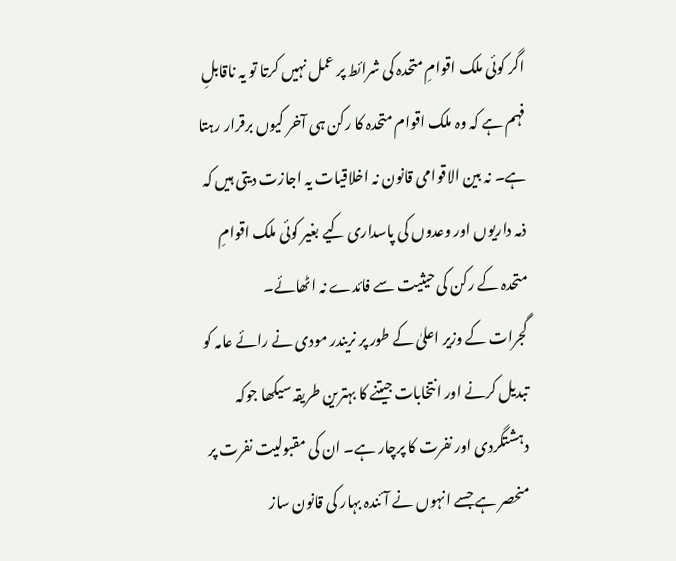اگر کوئی ملک اقوامِ متحدہ کی شرائط پر عمل نہیں کرتا تو یہ ناقابلِ فہم ہے کہ وہ ملک اقوام متحدہ کا رکن ہی آخر کیوں برقرار رہتا ہے۔ نہ بین الاقوامی قانون نہ اخلاقیات یہ اجازت دیتی ہیں کہ ذمہ داریوں اور وعدوں کی پاسداری کیے بغیر کوئی ملک اقوامِ متحدہ کے رکن کی حیثیت سے فائدے نہ اٹھائے۔
گجرات کے وزیر اعلیٰ کے طور پر نریندر مودی نے رائے عامہ کو تبدیل کرنے اور انتخابات جیتنے کا بہترین طریقہ سیکھا جوکہ دہشتگردی اور نفرت کا پرچار ہے۔ ان کی مقبولیت نفرت پر منحصر ہے جسے انہوں نے آئندہ بہار کی قانون ساز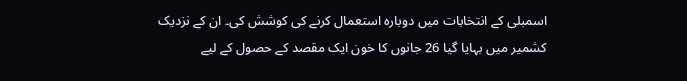اسمبلی کے انتخابات میں دوبارہ استعمال کرنے کی کوشش کی۔ ان کے نزدیک کشمیر میں بہایا گیا 26 جانوں کا خون ایک مقصد کے حصول کے لیے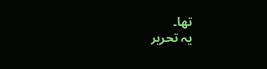تھا۔
یہ تحریر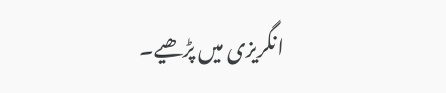انگریزی میں پڑھیے۔